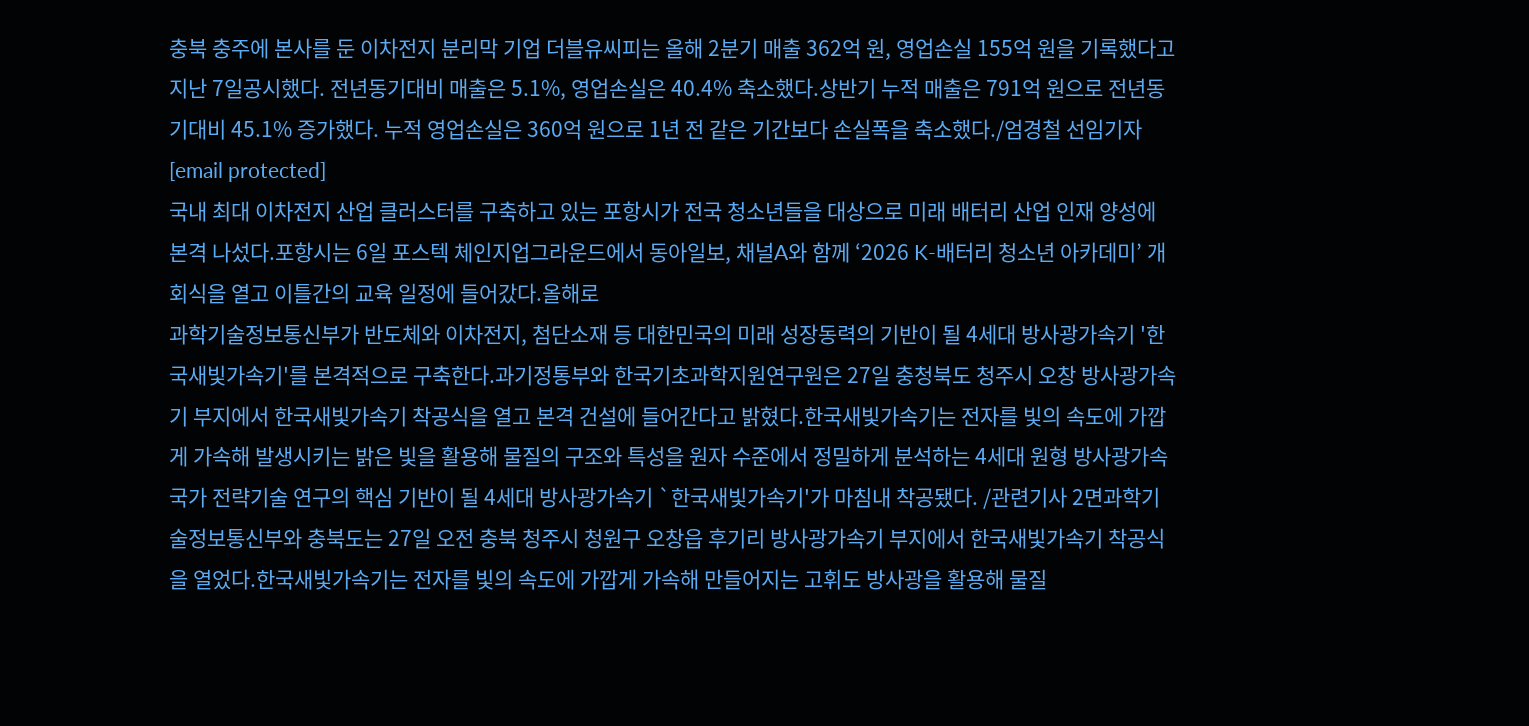충북 충주에 본사를 둔 이차전지 분리막 기업 더블유씨피는 올해 2분기 매출 362억 원, 영업손실 155억 원을 기록했다고 지난 7일공시했다. 전년동기대비 매출은 5.1%, 영업손실은 40.4% 축소했다.상반기 누적 매출은 791억 원으로 전년동기대비 45.1% 증가했다. 누적 영업손실은 360억 원으로 1년 전 같은 기간보다 손실폭을 축소했다./엄경철 선임기자[email protected]
국내 최대 이차전지 산업 클러스터를 구축하고 있는 포항시가 전국 청소년들을 대상으로 미래 배터리 산업 인재 양성에 본격 나섰다.포항시는 6일 포스텍 체인지업그라운드에서 동아일보, 채널A와 함께 ‘2026 K-배터리 청소년 아카데미’ 개회식을 열고 이틀간의 교육 일정에 들어갔다.올해로
과학기술정보통신부가 반도체와 이차전지, 첨단소재 등 대한민국의 미래 성장동력의 기반이 될 4세대 방사광가속기 '한국새빛가속기'를 본격적으로 구축한다.과기정통부와 한국기초과학지원연구원은 27일 충청북도 청주시 오창 방사광가속기 부지에서 한국새빛가속기 착공식을 열고 본격 건설에 들어간다고 밝혔다.한국새빛가속기는 전자를 빛의 속도에 가깝게 가속해 발생시키는 밝은 빛을 활용해 물질의 구조와 특성을 원자 수준에서 정밀하게 분석하는 4세대 원형 방사광가속
국가 전략기술 연구의 핵심 기반이 될 4세대 방사광가속기 `한국새빛가속기'가 마침내 착공됐다. /관련기사 2면과학기술정보통신부와 충북도는 27일 오전 충북 청주시 청원구 오창읍 후기리 방사광가속기 부지에서 한국새빛가속기 착공식을 열었다.한국새빛가속기는 전자를 빛의 속도에 가깝게 가속해 만들어지는 고휘도 방사광을 활용해 물질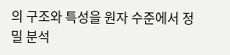의 구조와 특성을 원자 수준에서 정밀 분석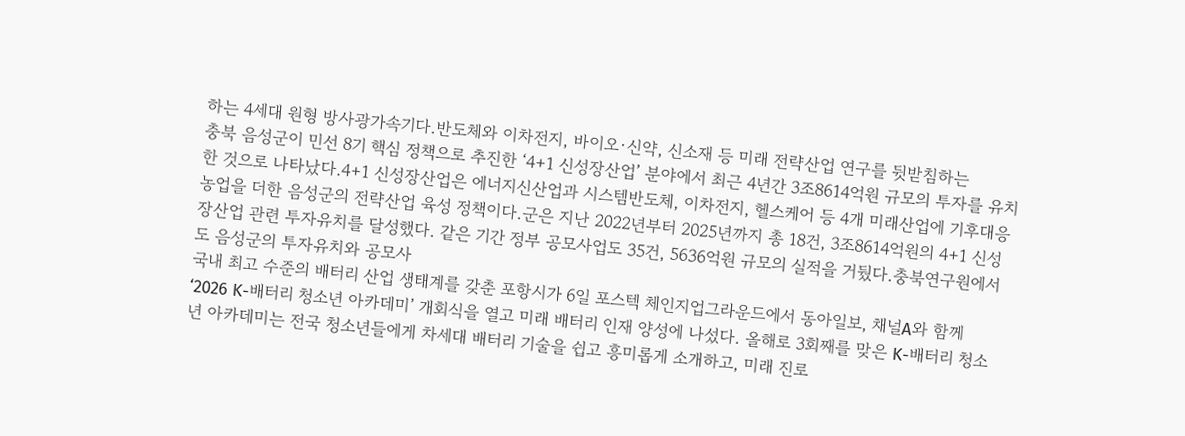하는 4세대 원형 방사광가속기다.반도체와 이차전지, 바이오·신약, 신소재 등 미래 전략산업 연구를 뒷받침하는
충북 음성군이 민선 8기 핵심 정책으로 추진한 ‘4+1 신성장산업’ 분야에서 최근 4년간 3조8614억원 규모의 투자를 유치한 것으로 나타났다.4+1 신성장산업은 에너지신산업과 시스템반도체, 이차전지, 헬스케어 등 4개 미래산업에 기후대응농업을 더한 음성군의 전략산업 육성 정책이다.군은 지난 2022년부터 2025년까지 총 18건, 3조8614억원의 4+1 신성장산업 관련 투자유치를 달성했다. 같은 기간 정부 공모사업도 35건, 5636억원 규모의 실적을 거뒀다.충북연구원에서도 음성군의 투자유치와 공모사
국내 최고 수준의 배터리 산업 생태계를 갖춘 포항시가 6일 포스텍 체인지업그라운드에서 동아일보, 채널A와 함께 ‘2026 K-배터리 청소년 아카데미’ 개회식을 열고 미래 배터리 인재 양성에 나섰다. 올해로 3회째를 맞은 K-배터리 청소년 아카데미는 전국 청소년들에게 차세대 배터리 기술을 쉽고 흥미롭게 소개하고, 미래 진로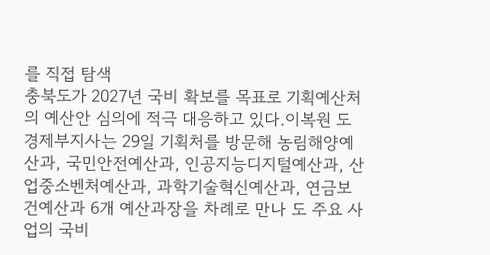를 직접 탐색
충북도가 2027년 국비 확보를 목표로 기획예산처의 예산안 심의에 적극 대응하고 있다.이복원 도 경제부지사는 29일 기획처를 방문해 농림해양예산과, 국민안전예산과, 인공지능디지털예산과, 산업중소벤처예산과, 과학기술혁신예산과, 연금보건예산과 6개 예산과장을 차례로 만나 도 주요 사업의 국비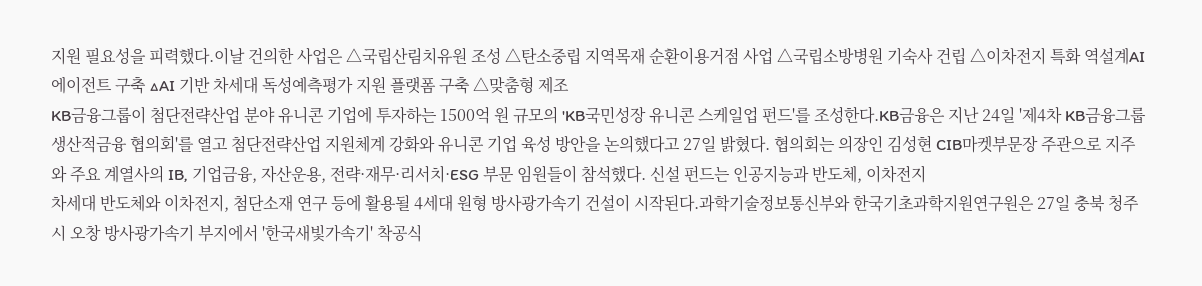지원 필요성을 피력했다.이날 건의한 사업은 △국립산림치유원 조성 △탄소중립 지역목재 순환이용거점 사업 △국립소방병원 기숙사 건립 △이차전지 특화 역설계AI 에이전트 구축 △AI 기반 차세대 독성예측평가 지원 플랫폼 구축 △맞춤형 제조
KB금융그룹이 첨단전략산업 분야 유니콘 기업에 투자하는 1500억 원 규모의 'KB국민성장 유니콘 스케일업 펀드'를 조성한다.KB금융은 지난 24일 '제4차 KB금융그룹 생산적금융 협의회'를 열고 첨단전략산업 지원체계 강화와 유니콘 기업 육성 방안을 논의했다고 27일 밝혔다. 협의회는 의장인 김성현 CIB마켓부문장 주관으로 지주와 주요 계열사의 IB, 기업금융, 자산운용, 전략·재무·리서치·ESG 부문 임원들이 참석했다. 신설 펀드는 인공지능과 반도체, 이차전지
차세대 반도체와 이차전지, 첨단소재 연구 등에 활용될 4세대 원형 방사광가속기 건설이 시작된다.과학기술정보통신부와 한국기초과학지원연구원은 27일 충북 청주시 오창 방사광가속기 부지에서 '한국새빛가속기' 착공식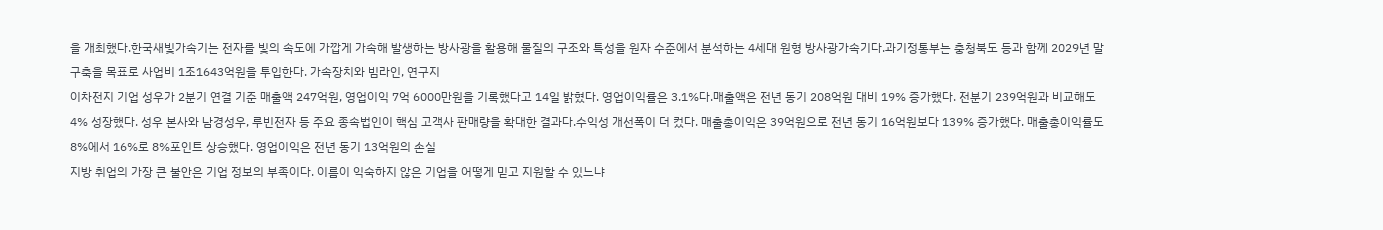을 개최했다.한국새빛가속기는 전자를 빛의 속도에 가깝게 가속해 발생하는 방사광을 활용해 물질의 구조와 특성을 원자 수준에서 분석하는 4세대 원형 방사광가속기다.과기정통부는 충청북도 등과 함께 2029년 말 구축을 목표로 사업비 1조1643억원을 투입한다. 가속장치와 빔라인, 연구지
이차전지 기업 성우가 2분기 연결 기준 매출액 247억원, 영업이익 7억 6000만원을 기록했다고 14일 밝혔다. 영업이익률은 3.1%다.매출액은 전년 동기 208억원 대비 19% 증가했다. 전분기 239억원과 비교해도 4% 성장했다. 성우 본사와 남경성우, 루빈전자 등 주요 종속법인이 핵심 고객사 판매량을 확대한 결과다.수익성 개선폭이 더 컸다. 매출총이익은 39억원으로 전년 동기 16억원보다 139% 증가했다. 매출총이익률도 8%에서 16%로 8%포인트 상승했다. 영업이익은 전년 동기 13억원의 손실
지방 취업의 가장 큰 불안은 기업 정보의 부족이다. 이름이 익숙하지 않은 기업을 어떻게 믿고 지원할 수 있느냐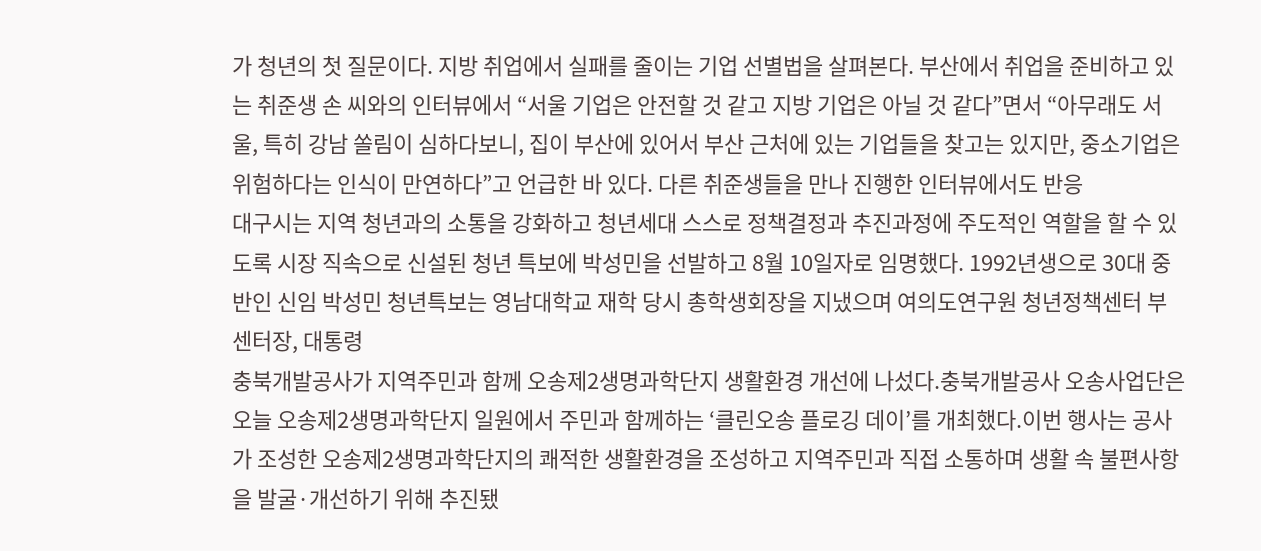가 청년의 첫 질문이다. 지방 취업에서 실패를 줄이는 기업 선별법을 살펴본다. 부산에서 취업을 준비하고 있는 취준생 손 씨와의 인터뷰에서 “서울 기업은 안전할 것 같고 지방 기업은 아닐 것 같다”면서 “아무래도 서울, 특히 강남 쏠림이 심하다보니, 집이 부산에 있어서 부산 근처에 있는 기업들을 찾고는 있지만, 중소기업은 위험하다는 인식이 만연하다”고 언급한 바 있다. 다른 취준생들을 만나 진행한 인터뷰에서도 반응
대구시는 지역 청년과의 소통을 강화하고 청년세대 스스로 정책결정과 추진과정에 주도적인 역할을 할 수 있도록 시장 직속으로 신설된 청년 특보에 박성민을 선발하고 8월 10일자로 임명했다. 1992년생으로 30대 중반인 신임 박성민 청년특보는 영남대학교 재학 당시 총학생회장을 지냈으며 여의도연구원 청년정책센터 부센터장, 대통령
충북개발공사가 지역주민과 함께 오송제2생명과학단지 생활환경 개선에 나섰다.충북개발공사 오송사업단은 오늘 오송제2생명과학단지 일원에서 주민과 함께하는 ‘클린오송 플로깅 데이’를 개최했다.이번 행사는 공사가 조성한 오송제2생명과학단지의 쾌적한 생활환경을 조성하고 지역주민과 직접 소통하며 생활 속 불편사항을 발굴·개선하기 위해 추진됐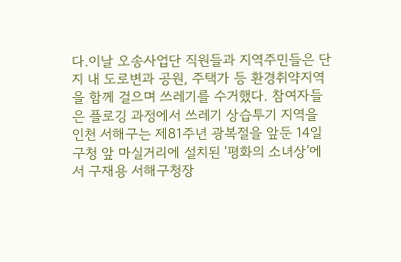다.이날 오송사업단 직원들과 지역주민들은 단지 내 도로변과 공원, 주택가 등 환경취약지역을 함께 걸으며 쓰레기를 수거했다. 참여자들은 플로깅 과정에서 쓰레기 상습투기 지역을
인천 서해구는 제81주년 광복절을 앞둔 14일 구청 앞 마실거리에 설치된 ‘평화의 소녀상’에서 구재용 서해구청장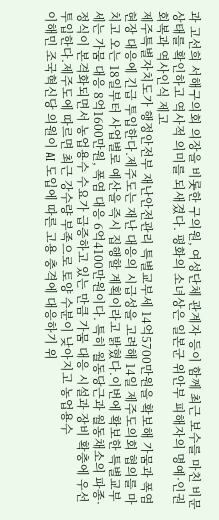과 고선희 서해구의회 의장을 비롯한 구의원, 여성단체 관계자 등이 함께 최근 보수를 마친 비문 상태를 확인하고 역사적 의미를 되새겼다. 평화의 소녀상은 일본군 위안부 피해자의 명예·인권 회복과 역사인식 제고
제주특별자치도가 행정안전부 재난안전관리 특별교부세 14억5700만원을 확보해 가뭄과 폭염 현장 대응에 긴급 투입한다.제주도는 재난 대응의 시급성을 고려해 14일 제주도의회 협의를 마치고 오는 18일부터 사업별로 예산을 즉시 집행할 계획이라고 밝혔다.이번에 확보한 특별교부세는 가뭄 대응 8억1600만원, 폭염 대응 6억4100만원이다. 특히 월동당근과 월동채소의 파종·정식이 본격화되면서 농업용수 수요가 급증하고 있는 만큼 가뭄 대응 시설과 장비 확충에 우선 투입한다.제주도에 따르면 최근 강수량 부족으로 토양 수분이 낮아지고 농업용수
이해민 조국혁신당 의원이 AI 도입에 따른 고용 충격에 대응하기 위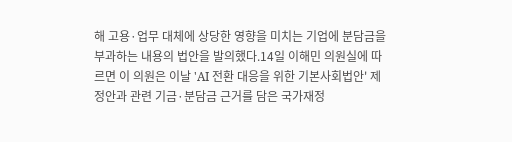해 고용·업무 대체에 상당한 영향을 미치는 기업에 분담금을 부과하는 내용의 법안을 발의했다.14일 이해민 의원실에 따르면 이 의원은 이날 'AI 전환 대응을 위한 기본사회법안' 제정안과 관련 기금·분담금 근거를 담은 국가재정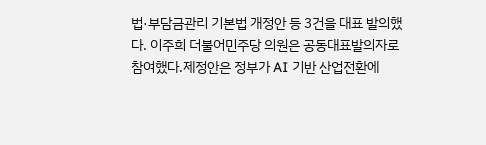법·부담금관리 기본법 개정안 등 3건을 대표 발의했다. 이주희 더불어민주당 의원은 공동대표발의자로 참여했다.제정안은 정부가 AI 기반 산업전환에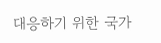대응하기 위한 국가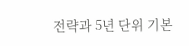전략과 5년 단위 기본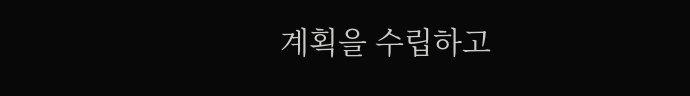계획을 수립하고